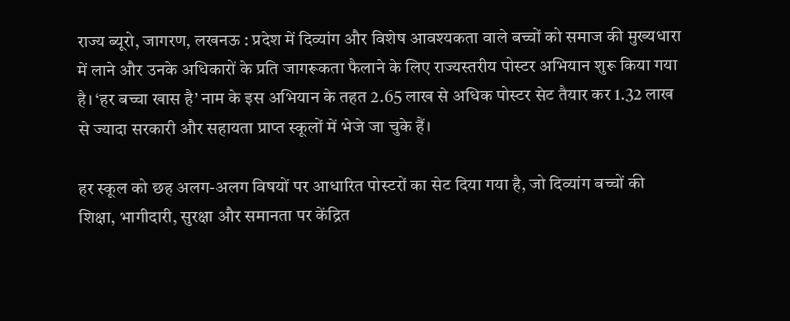राज्य ब्यूरो, जागरण, लखनऊ : प्रदेश में दिव्यांग और विशेष आवश्यकता वाले बच्चों को समाज की मुख्यधारा में लाने और उनके अधिकारों के प्रति जागरूकता फैलाने के लिए राज्यस्तरीय पोस्टर अभियान शुरू किया गया है। ‘हर बच्चा खास है’ नाम के इस अभियान के तहत 2.65 लाख से अधिक पोस्टर सेट तैयार कर 1.32 लाख से ज्यादा सरकारी और सहायता प्राप्त स्कूलों में भेजे जा चुके हैं।

हर स्कूल को छह अलग-अलग विषयों पर आधारित पोस्टरों का सेट दिया गया है, जो दिव्यांग बच्चों की शिक्षा, भागीदारी, सुरक्षा और समानता पर केंद्रित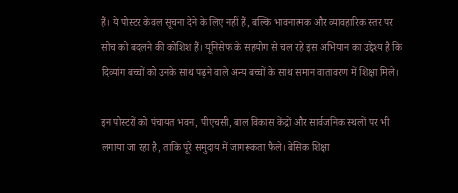हैं। ये पोस्टर केवल सूचना देने के लिए नहीं हैं, बल्कि भावनात्मक और व्यावहारिक स्तर पर सोच को बदलने की कोशिश हैं। यूनिसेफ के सहयोग से चल रहे इस अभियान का उद्देश्य है कि दिव्यांग बच्चों को उनके साथ पढ़ने वाले अन्य बच्चों के साथ समान वातावरण में शिक्षा मिले।

इन पोस्टरों को पंचायत भवन, पीएचसी, बाल विकास केंद्रों और सार्वजनिक स्थलों पर भी लगाया जा रहा है, ताकि पूरे समुदाय में जागरूकता फैले। बेसिक शिक्षा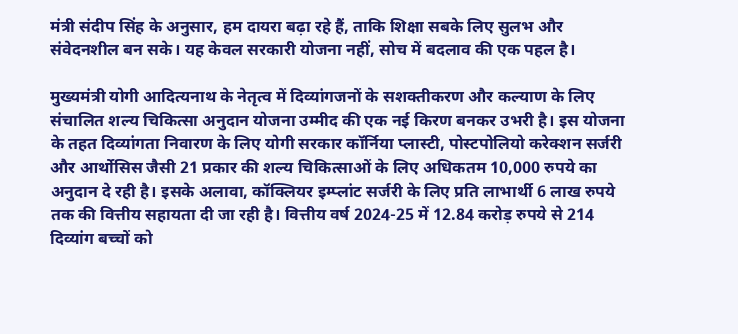मंत्री संदीप सिंह के अनुसार, हम दायरा बढ़ा रहे हैं, ताकि शिक्षा सबके लिए सुलभ और संवेदनशील बन सके। यह केवल सरकारी योजना नहीं, सोच में बदलाव की एक पहल है।

मुख्यमंत्री योगी आदित्यनाथ के नेतृत्व में दिव्यांगजनों के सशक्तीकरण और कल्याण के लिए संचालित शल्य चिकित्सा अनुदान योजना उम्मीद की एक नई किरण बनकर उभरी है। इस योजना के तहत दिव्यांगता निवारण के लिए योगी सरकार कॉर्निया प्लास्टी, पोस्टपोलियो करेक्शन सर्जरी और आर्थोसिस जैसी 21 प्रकार की शल्य चिकित्साओं के लिए अधिकतम 10,000 रुपये का अनुदान दे रही है। इसके अलावा, कॉक्लियर इम्प्लांट सर्जरी के लिए प्रति लाभार्थी 6 लाख रुपये तक की वित्तीय सहायता दी जा रही है। वित्तीय वर्ष 2024-25 में 12.84 करोड़ रुपये से 214 दिव्यांग बच्चों को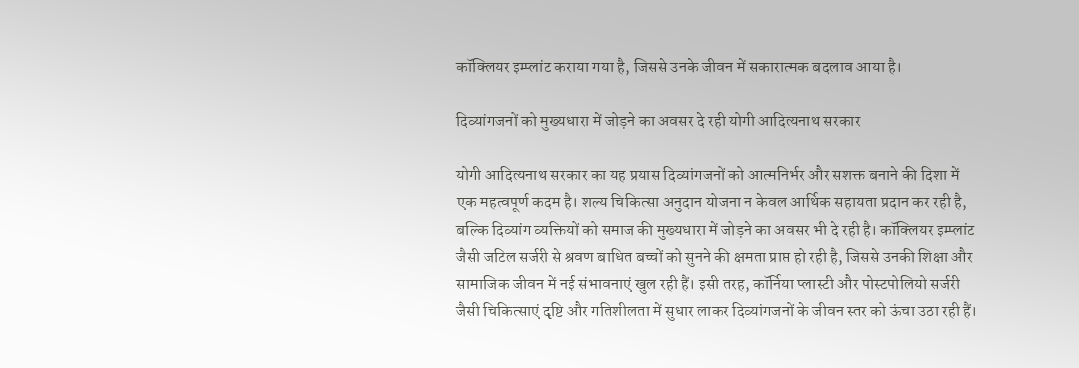कॉक्लियर इम्प्लांट कराया गया है, जिससे उनके जीवन में सकारात्मक बदलाव आया है।

दिव्यांगजनों को मुख्यधारा में जोड़ने का अवसर दे रही योगी आदित्यनाथ सरकार

योगी आदित्यनाथ सरकार का यह प्रयास दिव्यांगजनों को आत्मनिर्भर और सशक्त बनाने की दिशा में एक महत्वपूर्ण कदम है। शल्य चिकित्सा अनुदान योजना न केवल आर्थिक सहायता प्रदान कर रही है, बल्कि दिव्यांग व्यक्तियों को समाज की मुख्यधारा में जोड़ने का अवसर भी दे रही है। कॉक्लियर इम्प्लांट जैसी जटिल सर्जरी से श्रवण बाधित बच्चों को सुनने की क्षमता प्राप्त हो रही है, जिससे उनकी शिक्षा और सामाजिक जीवन में नई संभावनाएं खुल रही हैं। इसी तरह, कॉर्निया प्लास्टी और पोस्टपोलियो सर्जरी जैसी चिकित्साएं दृष्टि और गतिशीलता में सुधार लाकर दिव्यांगजनों के जीवन स्तर को ऊंचा उठा रही हैं।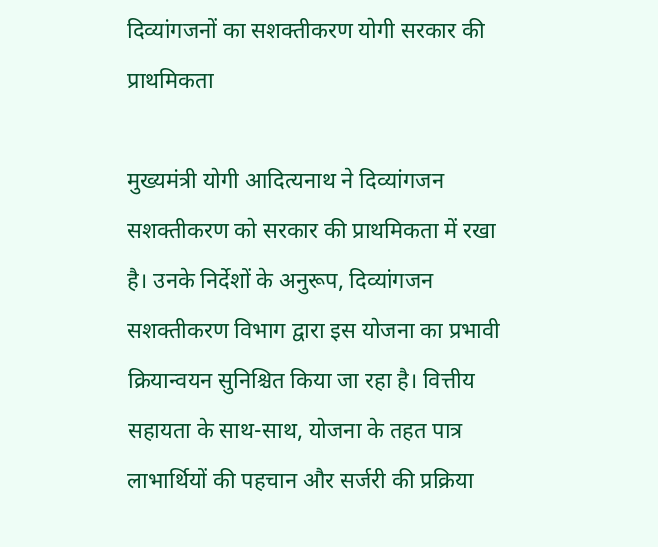दिव्यांगजनों का सशक्तीकरण योगी सरकार की प्राथमिकता

मुख्यमंत्री योगी आदित्यनाथ ने दिव्यांगजन सशक्तीकरण को सरकार की प्राथमिकता में रखा है। उनके निर्देशों के अनुरूप, दिव्यांगजन सशक्तीकरण विभाग द्वारा इस योजना का प्रभावी क्रियान्वयन सुनिश्चित किया जा रहा है। वित्तीय सहायता के साथ-साथ, योजना के तहत पात्र लाभार्थियों की पहचान और सर्जरी की प्रक्रिया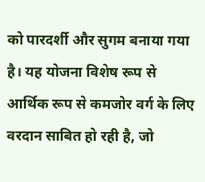को पारदर्शी और सुगम बनाया गया है। यह योजना विशेष रूप से आर्थिक रूप से कमजोर वर्ग के लिए वरदान साबित हो रही है, जो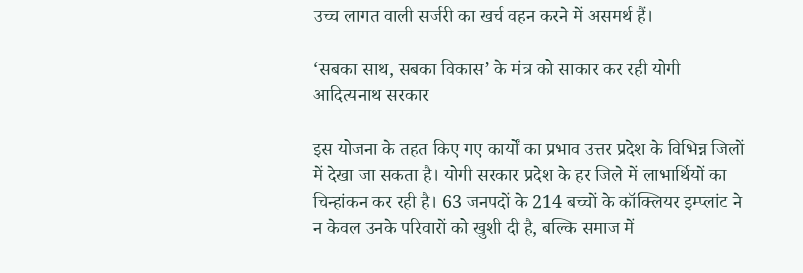उच्च लागत वाली सर्जरी का खर्च वहन करने में असमर्थ हैं।

‘सबका साथ, सबका विकास’ के मंत्र को साकार कर रही योगी आदित्यनाथ सरकार

इस योजना के तहत किए गए कार्यों का प्रभाव उत्तर प्रदेश के विभिन्न जिलों में देखा जा सकता है। योगी सरकार प्रदेश के हर जिले में लाभार्थियों का चिन्हांकन कर रही है। 63 जनपदों के 214 बच्चों के कॉक्लियर इम्प्लांट ने न केवल उनके परिवारों को खुशी दी है, बल्कि समाज में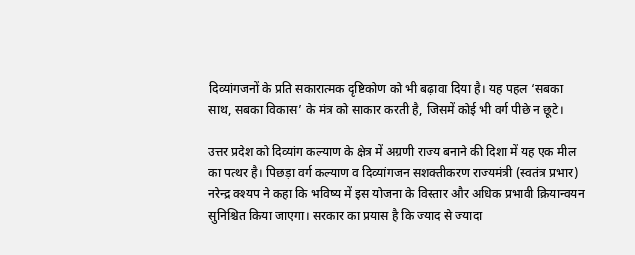दिव्यांगजनों के प्रति सकारात्मक दृष्टिकोण को भी बढ़ावा दिया है। यह पहल ‘सबका साथ, सबका विकास’ के मंत्र को साकार करती है, जिसमें कोई भी वर्ग पीछे न छूटे।

उत्तर प्रदेश को दिव्यांग कल्याण के क्षेत्र में अग्रणी राज्य बनाने की दिशा में यह एक मील का पत्थर है। पिछड़ा वर्ग कल्याण व दिव्यांगजन सशक्तीकरण राज्यमंत्री (स्वतंत्र प्रभार) नरेन्द्र क्श्यप ने कहा कि भविष्य में इस योजना के विस्तार और अधिक प्रभावी क्रियान्वयन सुनिश्चित किया जाएगा। सरकार का प्रयास है कि ज्याद से ज्यादा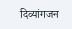दिव्यांगजन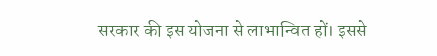सरकार की इस योजना से लाभान्वित हों। इससे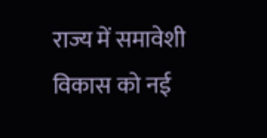राज्य में समावेशी विकास को नई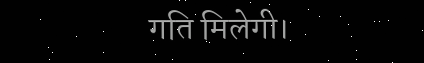गति मिलेगी।